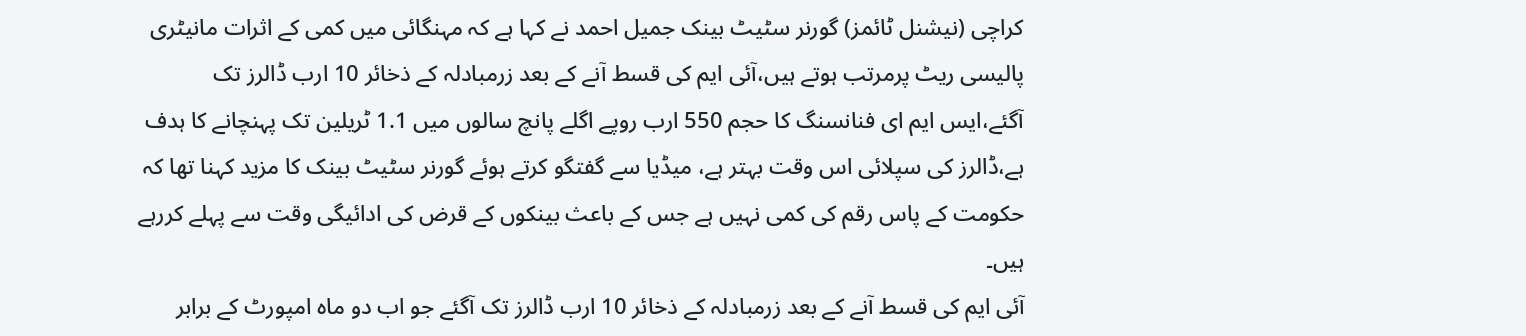کراچی (نیشنل ٹائمز) گورنر سٹیٹ بینک جمیل احمد نے کہا ہے کہ مہنگائی میں کمی کے اثرات مانیٹری پالیسی ریٹ پرمرتب ہوتے ہیں،آئی ایم کی قسط آنے کے بعد زرمبادلہ کے ذخائر 10 ارب ڈالرز تک آگئے،ایس ایم ای فنانسنگ کا حجم 550 ارب روپے اگلے پانچ سالوں میں 1.1 ٹریلین تک پہنچانے کا ہدف ہے،ڈالرز کی سپلائی اس وقت بہتر ہے، میڈیا سے گفتگو کرتے ہوئے گورنر سٹیٹ بینک کا مزید کہنا تھا کہ حکومت کے پاس رقم کی کمی نہیں ہے جس کے باعث بینکوں کے قرض کی ادائیگی وقت سے پہلے کررہے ہیں۔
آئی ایم کی قسط آنے کے بعد زرمبادلہ کے ذخائر 10 ارب ڈالرز تک آگئے جو اب دو ماہ امپورٹ کے برابر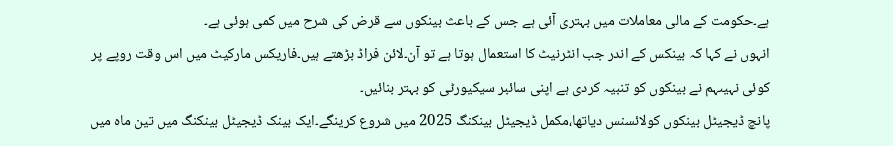ہے۔حکومت کے مالی معاملات میں بہتری آئی ہے جس کے باعث بینکوں سے قرض کی شرح میں کمی ہوئی ہے۔
انہوں نے کہا کہ بینکس کے اندر جب انٹرنیٹ کا استعمال ہوتا ہے تو آن۔لائن فراڈ بڑھتے ہیں۔فاریکس مارکیٹ میں اس وقت روپے پر کوئی نہیںہم نے بینکوں کو تنبیہ کردی ہے اپنی سائبر سیکیورٹی کو بہتر بنائیں۔
پانچ ڈیجیٹل بینکوں کولائسنس دیاتھا،مکمل ڈیجیٹل بینکنگ 2025 میں شروع کرینگے۔ایک بینک ڈیجیٹل بینکنگ میں تین ماہ میں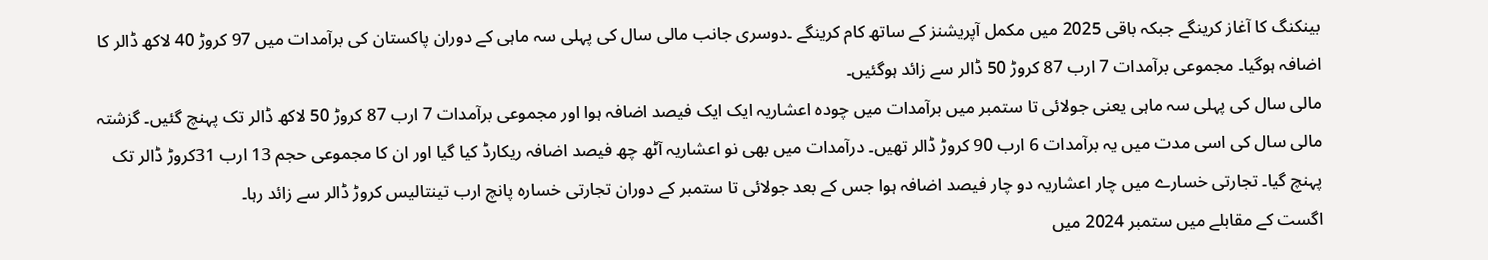بینکنگ کا آغاز کرینگے جبکہ باقی 2025 میں مکمل آپریشنز کے ساتھ کام کرینگے ۔دوسری جانب مالی سال کی پہلی سہ ماہی کے دوران پاکستان کی برآمدات میں 97 کروڑ 40 لاکھ ڈالر کا اضافہ ہوگیا۔ مجموعی برآمدات 7 ارب 87 کروڑ 50 ڈالر سے زائد ہوگئیں۔
مالی سال کی پہلی سہ ماہی یعنی جولائی تا ستمبر میں برآمدات میں چودہ اعشاریہ ایک ایک فیصد اضافہ ہوا اور مجموعی برآمدات 7 ارب 87 کروڑ 50 لاکھ ڈالر تک پہنچ گئیں۔ گزشتہ مالی سال کی اسی مدت میں یہ برآمدات 6 ارب 90 کروڑ ڈالر تھیں۔ درآمدات میں بھی نو اعشاریہ آٹھ چھ فیصد اضافہ ریکارڈ کیا گیا اور ان کا مجموعی حجم 13 ارب 31کروڑ ڈالر تک پہنچ گیا۔ تجارتی خسارے میں چار اعشاریہ دو چار فیصد اضافہ ہوا جس کے بعد جولائی تا ستمبر کے دوران تجارتی خسارہ پانچ ارب تینتالیس کروڑ ڈالر سے زائد رہا۔
اگست کے مقابلے میں ستمبر 2024 میں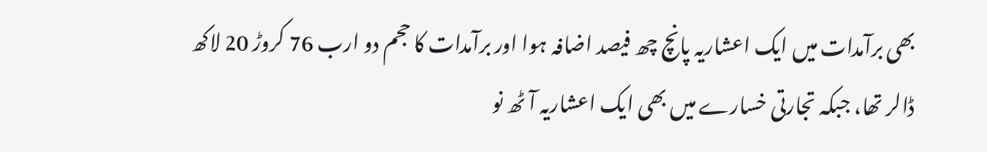بھی برآمدات میں ایک اعشاریہ پانچ چھ فیصد اضافہ ہوا اور برآمدات کا حجم دو ارب 76 کروڑ 20 لاکھ ڈالر تھا، جبکہ تجارتی خسارے میں بھی ایک اعشاریہ آٹھ نو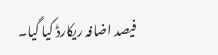فیصد اضافہ ریکارڈ کیا گیا۔